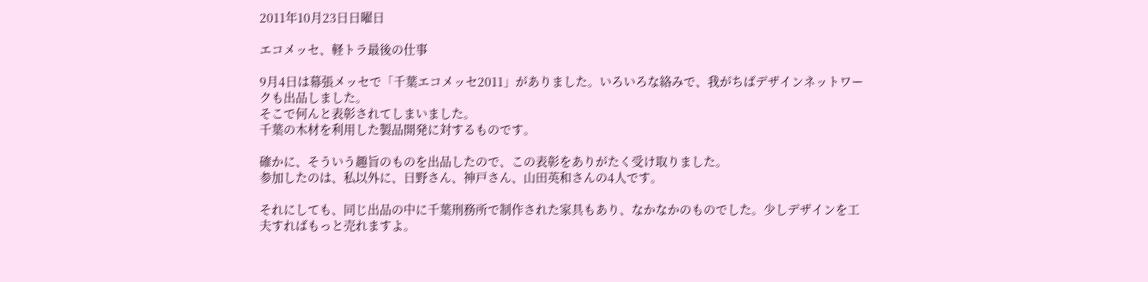2011年10月23日日曜日

エコメッセ、軽トラ最後の仕事

9月4日は幕張メッセで「千葉エコメッセ2011」がありました。いろいろな絡みで、我がちばデザインネットワークも出品しました。
そこで何んと表彰されてしまいました。
千葉の木材を利用した製品開発に対するものです。

確かに、そういう趣旨のものを出品したので、この表彰をありがたく受け取りました。
参加したのは、私以外に、日野さん、神戸さん、山田英和さんの4人です。

それにしても、同じ出品の中に千葉刑務所で制作された家具もあり、なかなかのものでした。少しデザインを工夫すればもっと売れますよ。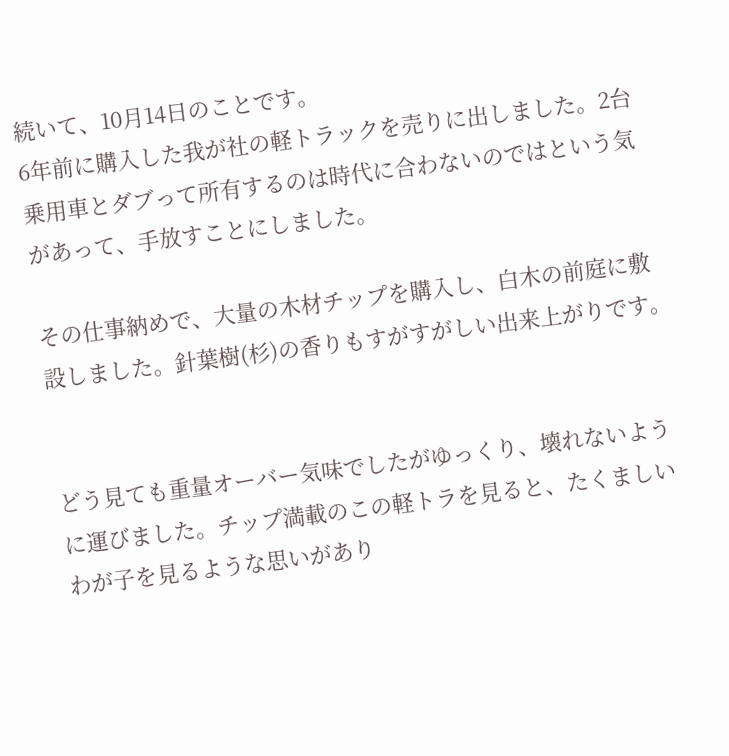続いて、10月14日のことです。
6年前に購入した我が社の軽トラックを売りに出しました。2台乗用車とダブって所有するのは時代に合わないのではという気があって、手放すことにしました。

その仕事納めで、大量の木材チップを購入し、白木の前庭に敷設しました。針葉樹(杉)の香りもすがすがしい出来上がりです。


どう見ても重量オーバー気味でしたがゆっくり、壊れないように運びました。チップ満載のこの軽トラを見ると、たくましいわが子を見るような思いがあり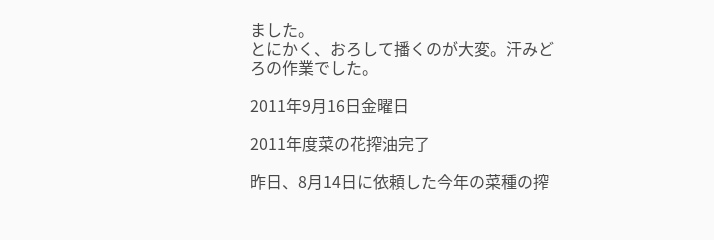ました。
とにかく、おろして播くのが大変。汗みどろの作業でした。

2011年9月16日金曜日

2011年度菜の花搾油完了

昨日、8月14日に依頼した今年の菜種の搾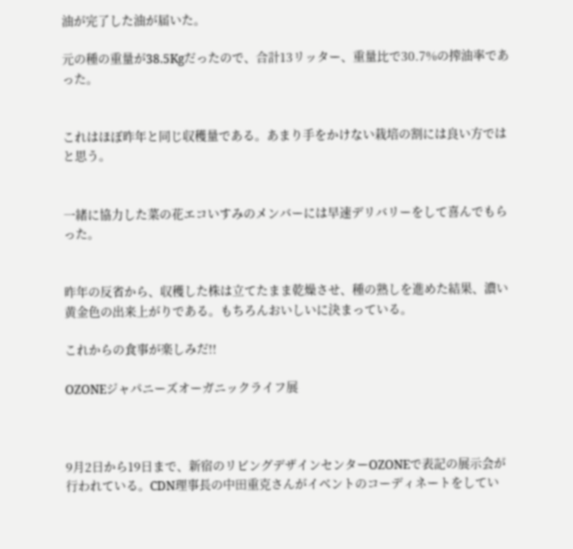油が完了した油が届いた。

元の種の重量が38.5Kgだったので、合計13リッター、重量比で30.7%の搾油率であった。


これはほぼ昨年と同じ収穫量である。あまり手をかけない栽培の割には良い方ではと思う。


一緒に協力した菜の花エコいすみのメンバーには早速デリバリーをして喜んでもらった。


昨年の反省から、収穫した株は立てたまま乾燥させ、種の熟しを進めた結果、濃い黄金色の出来上がりである。もちろんおいしいに決まっている。

これからの食事が楽しみだ!!

OZONEジャパニーズオーガニックライフ展



9月2日から19日まで、新宿のリビングデザインセンターOZONEで表記の展示会が行われている。CDN理事長の中田重克さんがイベントのコーディネートをしてい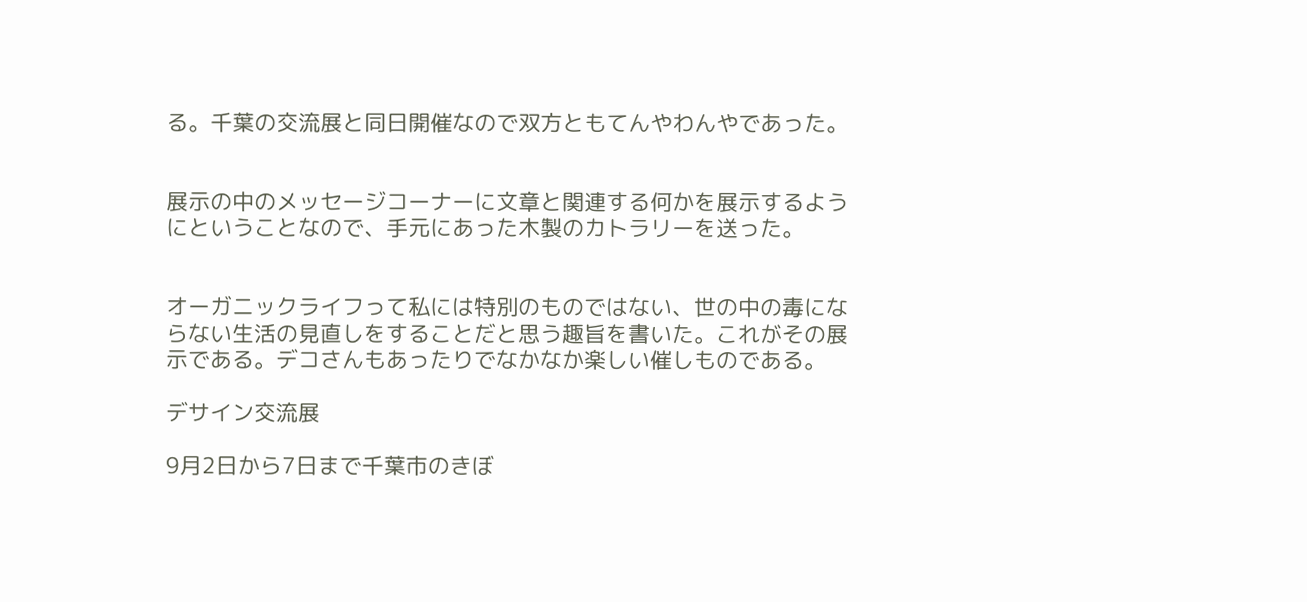る。千葉の交流展と同日開催なので双方ともてんやわんやであった。


展示の中のメッセージコーナーに文章と関連する何かを展示するようにということなので、手元にあった木製のカトラリーを送った。


オーガニックライフって私には特別のものではない、世の中の毒にならない生活の見直しをすることだと思う趣旨を書いた。これがその展示である。デコさんもあったりでなかなか楽しい催しものである。

デサイン交流展

9月2日から7日まで千葉市のきぼ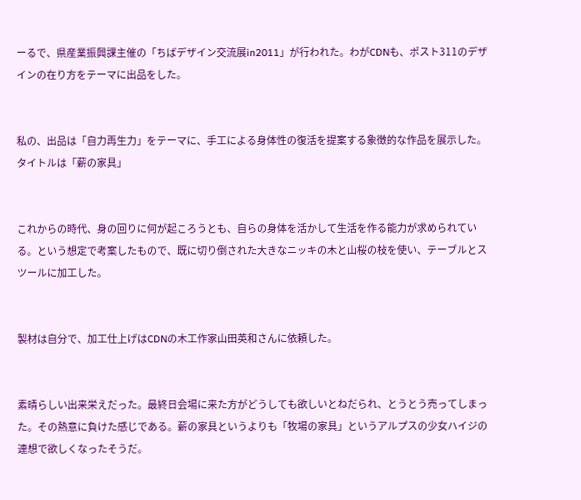ーるで、県産業振興課主催の「ちばデザイン交流展in2011」が行われた。わがCDNも、ポスト311のデザインの在り方をテーマに出品をした。


私の、出品は「自力再生力」をテーマに、手工による身体性の復活を提案する象徴的な作品を展示した。タイトルは「薪の家具」


これからの時代、身の回りに何が起ころうとも、自らの身体を活かして生活を作る能力が求められている。という想定で考案したもので、既に切り倒された大きなニッキの木と山桜の枝を使い、テーブルとスツールに加工した。


製材は自分で、加工仕上げはCDNの木工作家山田英和さんに依頼した。


素晴らしい出来栄えだった。最終日会場に来た方がどうしても欲しいとねだられ、とうとう売ってしまった。その熱意に負けた感じである。薪の家具というよりも「牧場の家具」というアルプスの少女ハイジの連想で欲しくなったそうだ。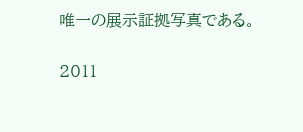唯一の展示証拠写真である。

2011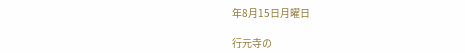年8月15日月曜日

行元寺の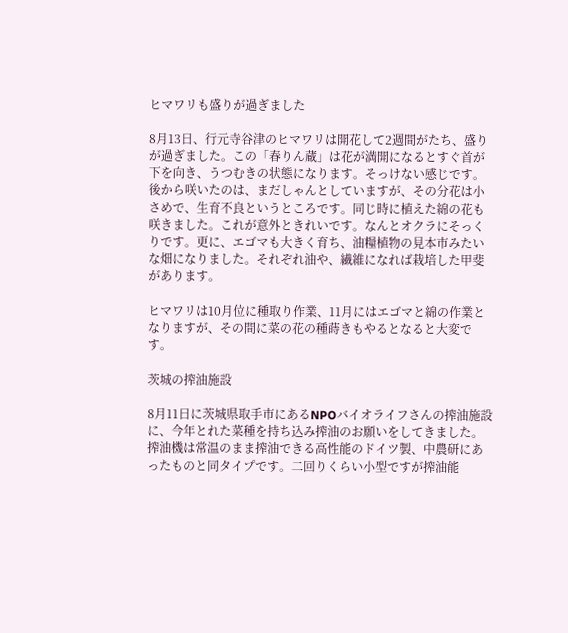ヒマワリも盛りが過ぎました

8月13日、行元寺谷津のヒマワリは開花して2週間がたち、盛りが過ぎました。この「春りん蔵」は花が満開になるとすぐ首が下を向き、うつむきの状態になります。そっけない感じです。後から咲いたのは、まだしゃんとしていますが、その分花は小さめで、生育不良というところです。同じ時に植えた綿の花も咲きました。これが意外ときれいです。なんとオクラにそっくりです。更に、エゴマも大きく育ち、油糧植物の見本市みたいな畑になりました。それぞれ油や、繊維になれば栽培した甲斐があります。

ヒマワリは10月位に種取り作業、11月にはエゴマと綿の作業となりますが、その間に菜の花の種蒔きもやるとなると大変です。

茨城の搾油施設

8月11日に茨城県取手市にあるNPOバイオライフさんの搾油施設に、今年とれた菜種を持ち込み搾油のお願いをしてきました。搾油機は常温のまま搾油できる高性能のドイツ製、中農研にあったものと同タイプです。二回りくらい小型ですが搾油能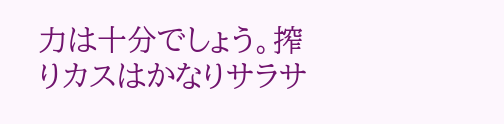力は十分でしょう。搾りカスはかなりサラサ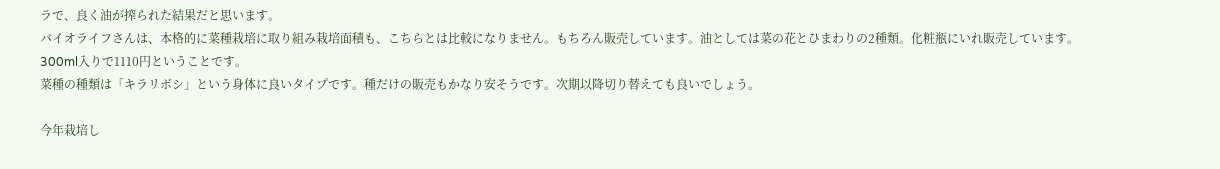ラで、良く油が搾られた結果だと思います。
バイオライフさんは、本格的に菜種栽培に取り組み栽培面積も、こちらとは比較になりません。もちろん販売しています。油としては菜の花とひまわりの2種類。化粧瓶にいれ販売しています。300ml入りで1110円ということです。
菜種の種類は「キラリボシ」という身体に良いタイプです。種だけの販売もかなり安そうです。次期以降切り替えても良いでしょう。

今年栽培し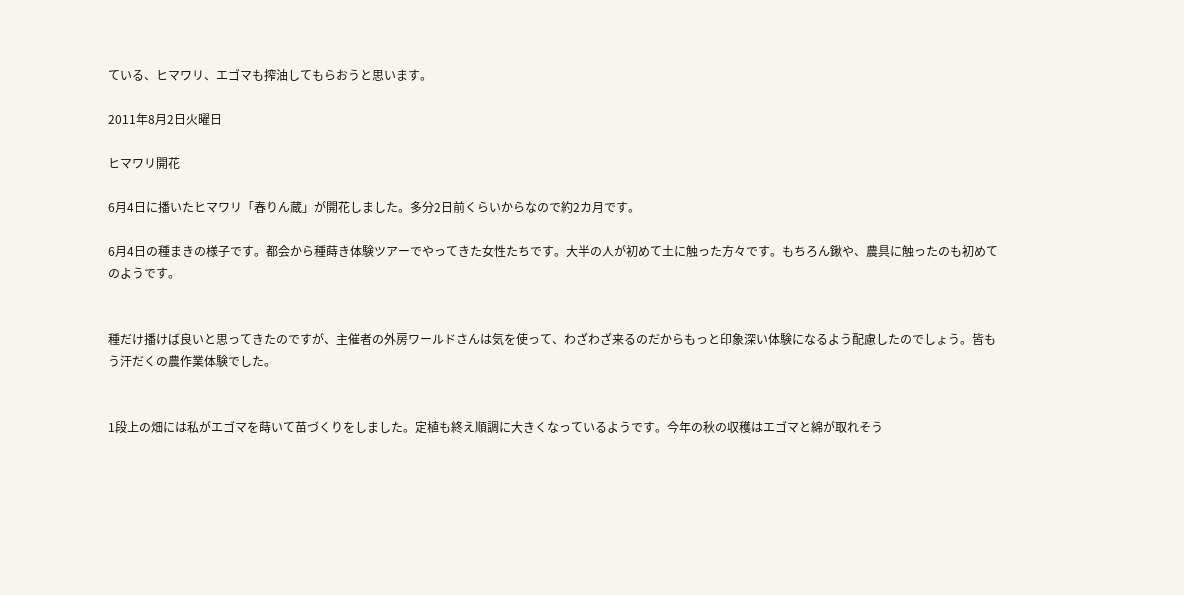ている、ヒマワリ、エゴマも搾油してもらおうと思います。

2011年8月2日火曜日

ヒマワリ開花

6月4日に播いたヒマワリ「春りん蔵」が開花しました。多分2日前くらいからなので約2カ月です。

6月4日の種まきの様子です。都会から種蒔き体験ツアーでやってきた女性たちです。大半の人が初めて土に触った方々です。もちろん鍬や、農具に触ったのも初めてのようです。


種だけ播けば良いと思ってきたのですが、主催者の外房ワールドさんは気を使って、わざわざ来るのだからもっと印象深い体験になるよう配慮したのでしょう。皆もう汗だくの農作業体験でした。


1段上の畑には私がエゴマを蒔いて苗づくりをしました。定植も終え順調に大きくなっているようです。今年の秋の収穫はエゴマと綿が取れそう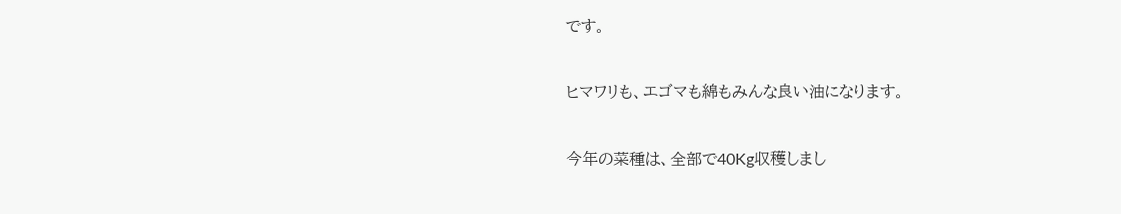です。

ヒマワリも、エゴマも綿もみんな良い油になります。

今年の菜種は、全部で40Kg収穫しまし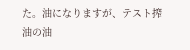た。油になりますが、テスト搾油の油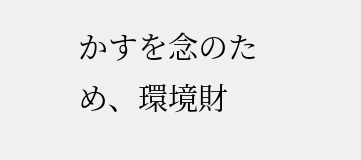かすを念のため、環境財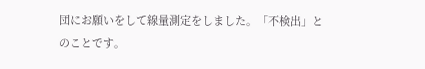団にお願いをして線量測定をしました。「不検出」とのことです。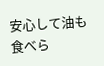安心して油も食べら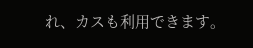れ、カスも利用できます。